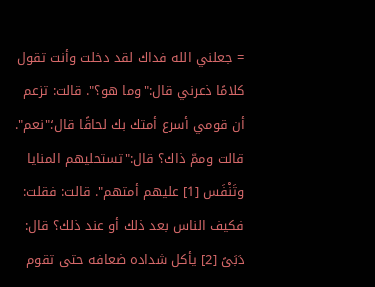= جعلني الله فداك لقد دخلت وأنت تقول كلامًا ذعرني قال:"وما هو؟". قالت: تزعم أن قومي أسرع أمتك بك لحاقًا قال؛"نعم". قالت وممّ ذاك؟ قال:"تستحليهم المنايا وتَنْفَس [1] عليهم أمتهم". قالت: فقلت: فكيف الناس بعد ذلك أو عند ذلك؟ قال: دَبَىً [2] يأكل شداده ضعافه حتى تقوم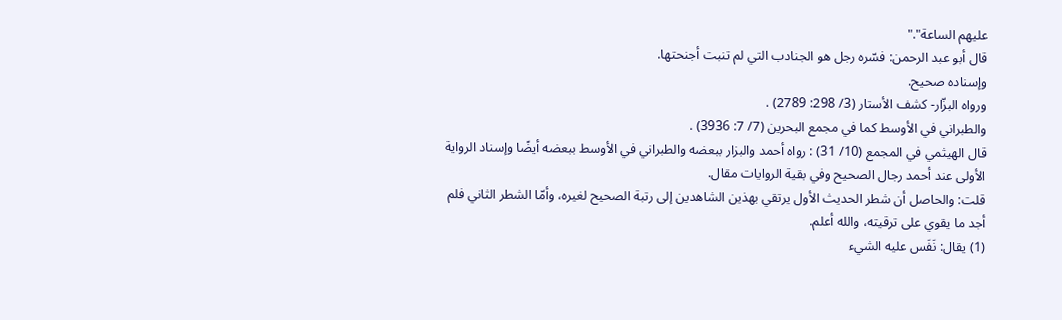عليهم الساعة"."
قال أبو عبد الرحمن: فسّره رجل هو الجنادب التي لم تنبت أجنحتها.
وإسناده صحيح.
ورواه البزّار- كشف الأستار (3/ 298: 2789) .
والطبراني في الأوسط كما في مجمع البحرين (7/ 7: 3936) .
قال الهيثمي في المجمع (10/ 31) : رواه أحمد والبزار ببعضه والطبراني في الأوسط ببعضه أيضًا وإسناد الرواية الأولى عند أحمد رجال الصحيح وفي بقية الروايات مقال.
قلت: والحاصل أن شطر الحديث الأول يرتقي بهذين الشاهدين إلى رتبة الصحيح لغيره، وأمّا الشطر الثاني فلم أجد ما يقوي على ترقيته، والله أعلم.
(1) يقال: نَفَس عليه الشيء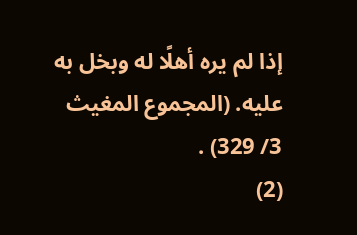إذا لم يره أهلًا له وبخل به عليه. (المجموع المغيث 3/ 329) .
(2)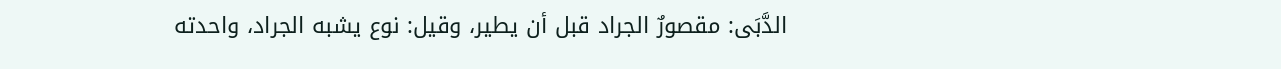الدَّبَى: مقصورٌ الجراد قبل أن يطير، وقيل: نوع يشبه الجراد، واحدته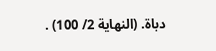دباة. (النهاية 2/ 100) .